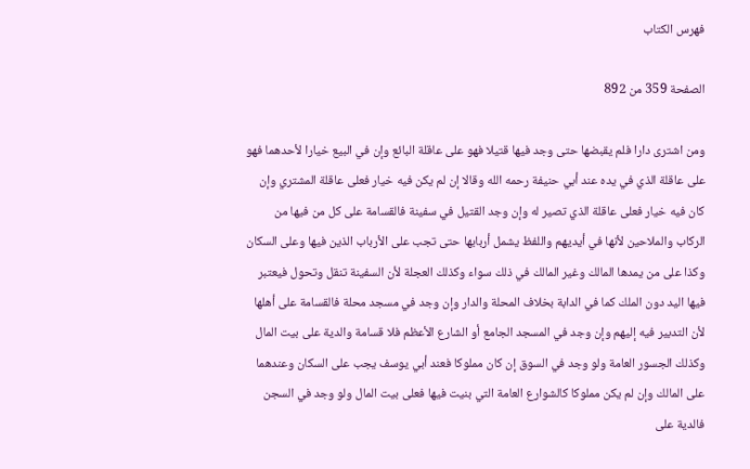فهرس الكتاب

الصفحة 359 من 892

ومن اشترى دارا فلم يقبضها حتى وجد فيها قتيلا فهو على عاقلة البائع وإن في البيع خيارا لأحدهما فهو على عاقلة الذي في يده عند أبي حنيفة رحمه الله وقالا إن لم يكن فيه خيار فعلى عاقلة المشتري وإن كان فيه خيار فعلى عاقلة الذي تصير له وإن وجد القتيل في سفينة فالقسامة على كل من فيها من الركاب والملاحين لأنها في أيديهم واللفظ يشمل أربابها حتى تجب على الأرباب الذين فيها وعلى السكان وكذا على من يمدها المالك وغير المالك في ذلك سواء وكذلك العجلة لأن السفينة تنقل وتحول فيعتبر فيها اليد دون الملك كما في الدابة بخلاف المحلة والدار وإن وجد في مسجد محلة فالقسامة على أهلها لأن التدبير فيه إليهم وإن وجد في المسجد الجامع أو الشارع الأعظم فلا قسامة والدية على بيت المال وكذلك الجسور العامة ولو وجد في السوق إن كان مملوكا فعند أبي يوسف يجب على السكان وعندهما على المالك وإن لم يكن مملوكا كالشوارع العامة التي بنيت فيها فعلى بيت المال ولو وجد في السجن فالدية على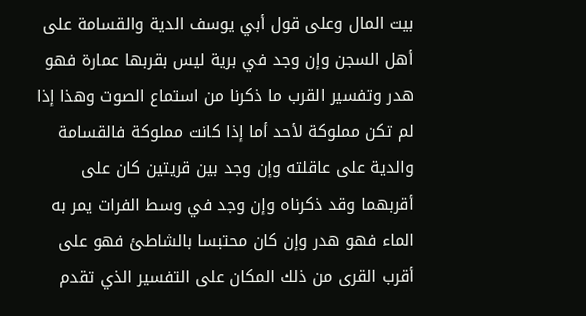بيت المال وعلى قول أبي يوسف الدية والقسامة على أهل السجن وإن وجد في برية ليس بقربها عمارة فهو هدر وتفسير القرب ما ذكرنا من استماع الصوت وهذا إذا لم تكن مملوكة لأحد أما إذا كانت مملوكة فالقسامة والدية على عاقلته وإن وجد بين قريتين كان على أقربهما وقد ذكرناه وإن وجد في وسط الفرات يمر به الماء فهو هدر وإن كان محتبسا بالشاطئ فهو على أقرب القرى من ذلك المكان على التفسير الذي تقدم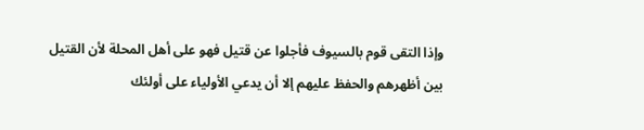وإذا التقى قوم بالسيوف فأجلوا عن قتيل فهو على أهل المحلة لأن القتيل بين أظهرهم والحفظ عليهم إلا أن يدعي الأولياء على أولئك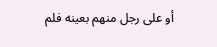أو على رجل منهم بعينه فلم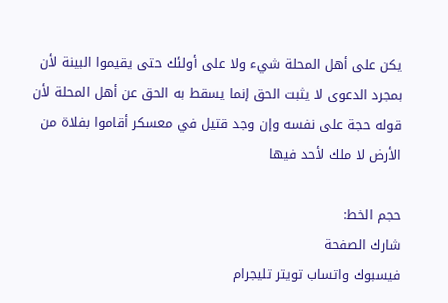يكن على أهل المحلة شيء ولا على أولئك حتى يقيموا البينة لأن بمجرد الدعوى لا يثبت الحق إنما يسقط به الحق عن أهل المحلة لأن قوله حجة على نفسه وإن وجد قتيل في معسكر أقاموا بفلاة من الأرض لا ملك لأحد فيها

حجم الخط:
شارك الصفحة
فيسبوك واتساب تويتر تليجرام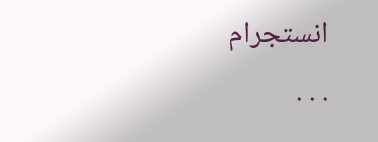انستجرام
. . .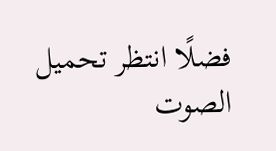فضلًا انتظر تحميل الصوت